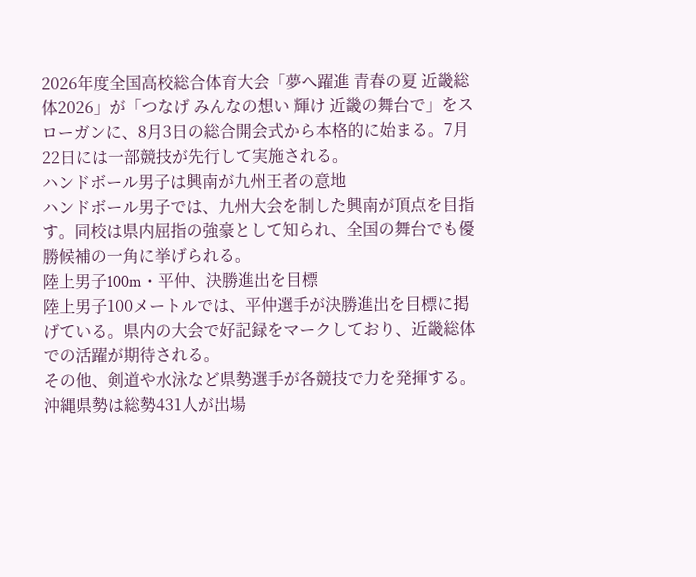2026年度全国高校総合体育大会「夢へ躍進 青春の夏 近畿総体2026」が「つなげ みんなの想い 輝け 近畿の舞台で」をスローガンに、8月3日の総合開会式から本格的に始まる。7月22日には一部競技が先行して実施される。
ハンドボール男子は興南が九州王者の意地
ハンドボール男子では、九州大会を制した興南が頂点を目指す。同校は県内屈指の強豪として知られ、全国の舞台でも優勝候補の一角に挙げられる。
陸上男子100m・平仲、決勝進出を目標
陸上男子100メートルでは、平仲選手が決勝進出を目標に掲げている。県内の大会で好記録をマークしており、近畿総体での活躍が期待される。
その他、剣道や水泳など県勢選手が各競技で力を発揮する。沖縄県勢は総勢431人が出場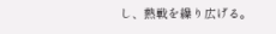し、熱戦を繰り広げる。